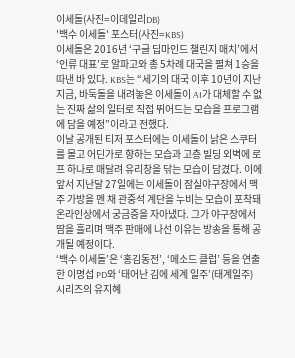이세돌(사진=이데일리DB)
'백수 이세돌' 포스터(사진=KBS)
이세돌은 2016년 ‘구글 딥마인드 챌린지 매치’에서 ‘인류 대표’로 알파고와 총 5차례 대국을 펼쳐 1승을 따낸 바 있다. KBS는 “세기의 대국 이후 10년이 지난 지금, 바둑돌을 내려놓은 이세돌이 AI가 대체할 수 없는 진짜 삶의 일터로 직접 뛰어드는 모습을 프로그램에 담을 예정”이라고 전했다.
이날 공개된 티저 포스터에는 이세돌이 낡은 스쿠터를 몰고 어딘가로 향하는 모습과 고층 빌딩 외벽에 로프 하나로 매달려 유리창을 닦는 모습이 담겼다. 이에 앞서 지난달 27일에는 이세돌이 잠실야구장에서 맥주 가방을 멘 채 관중석 계단을 누비는 모습이 포착돼 온라인상에서 궁금증을 자아냈다. 그가 야구장에서 땀을 흘리며 맥주 판매에 나선 이유는 방송을 통해 공개될 예정이다.
‘백수 이세돌’은 ‘홍김동전’, ‘메소드 클럽’ 등을 연출한 이명섭 PD와 ‘태어난 김에 세계 일주’(태계일주) 시리즈의 유지혜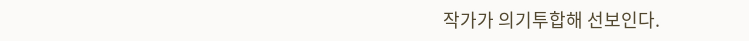작가가 의기투합해 선보인다.